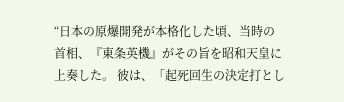“日本の原爆開発が本格化した頃、当時の首相、『東条英機』がその旨を昭和天皇に上奏した。 彼は、「起死回生の決定打とし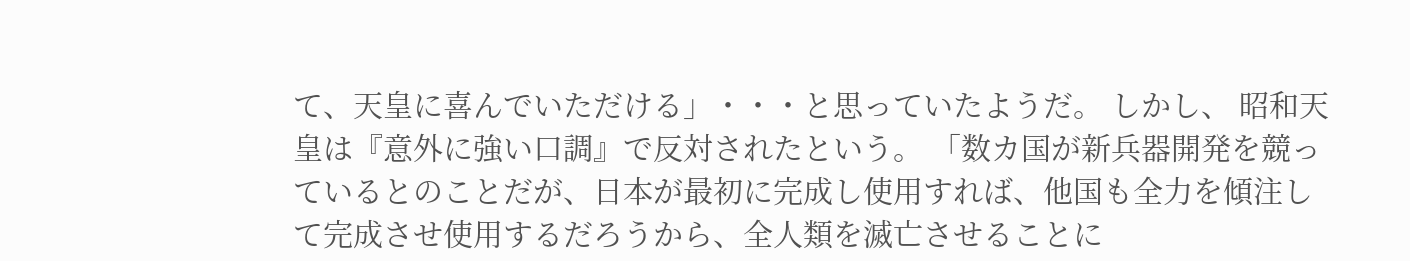て、天皇に喜んでいただける」・・・と思っていたようだ。 しかし、 昭和天皇は『意外に強い口調』で反対されたという。 「数カ国が新兵器開発を競っているとのことだが、日本が最初に完成し使用すれば、他国も全力を傾注して完成させ使用するだろうから、全人類を滅亡させることに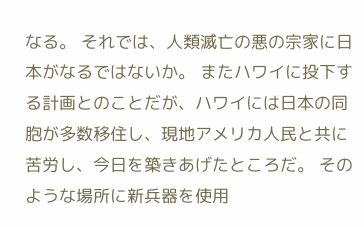なる。 それでは、人類滅亡の悪の宗家に日本がなるではないか。 またハワイに投下する計画とのことだが、ハワイには日本の同胞が多数移住し、現地アメリカ人民と共に苦労し、今日を築きあげたところだ。 そのような場所に新兵器を使用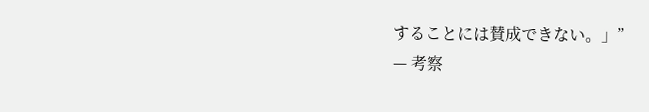することには賛成できない。」”
— 考察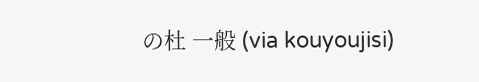の杜 一般 (via kouyoujisi)